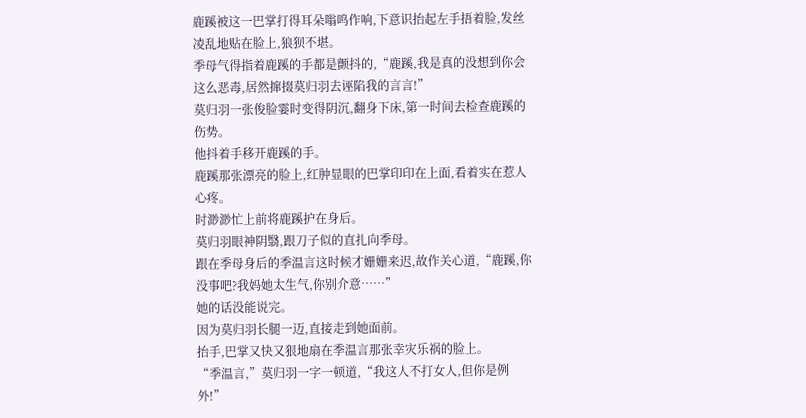鹿蹊被这一巴掌打得耳朵嗡鸣作响,下意识抬起左手捂着脸,发丝凌乱地贴在脸上,狼狈不堪。
季母气得指着鹿蹊的手都是颤抖的,“鹿蹊,我是真的没想到你会这么恶毒,居然撺掇莫归羽去诬陷我的言言!”
莫归羽一张俊脸霎时变得阴沉,翻身下床,第一时间去检查鹿蹊的伤势。
他抖着手移开鹿蹊的手。
鹿蹊那张漂亮的脸上,红肿显眼的巴掌印印在上面,看着实在惹人心疼。
时渺渺忙上前将鹿蹊护在身后。
莫归羽眼神阴翳,跟刀子似的直扎向季母。
跟在季母身后的季温言这时候才姗姗来迟,故作关心道,“鹿蹊,你没事吧?我妈她太生气,你别介意……”
她的话没能说完。
因为莫归羽长腿一迈,直接走到她面前。
抬手,巴掌又快又狠地扇在季温言那张幸灾乐祸的脸上。
“季温言,”莫归羽一字一顿道,“我这人不打女人,但你是例外!”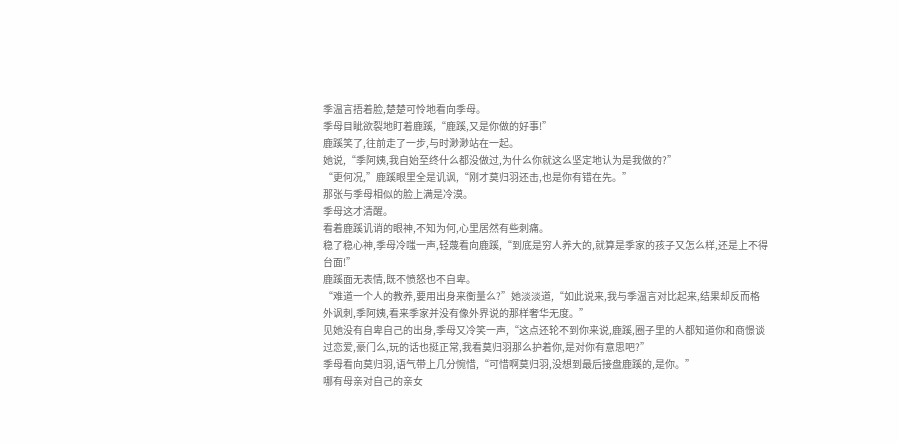季温言捂着脸,楚楚可怜地看向季母。
季母目眦欲裂地盯着鹿蹊,“鹿蹊,又是你做的好事!”
鹿蹊笑了,往前走了一步,与时渺渺站在一起。
她说,“季阿姨,我自始至终什么都没做过,为什么你就这么坚定地认为是我做的?”
“更何况,”鹿蹊眼里全是讥讽,“刚才莫归羽还击,也是你有错在先。”
那张与季母相似的脸上满是冷漠。
季母这才清醒。
看着鹿蹊讥诮的眼神,不知为何,心里居然有些刺痛。
稳了稳心神,季母冷嗤一声,轻蔑看向鹿蹊,“到底是穷人养大的,就算是季家的孩子又怎么样,还是上不得台面!”
鹿蹊面无表情,既不愤怒也不自卑。
“难道一个人的教养,要用出身来衡量么?”她淡淡道,“如此说来,我与季温言对比起来,结果却反而格外讽刺,季阿姨,看来季家并没有像外界说的那样奢华无度。”
见她没有自卑自己的出身,季母又冷笑一声,“这点还轮不到你来说,鹿蹊,圈子里的人都知道你和商憬谈过恋爱,豪门么,玩的话也挺正常,我看莫归羽那么护着你,是对你有意思吧?”
季母看向莫归羽,语气带上几分惋惜,“可惜啊莫归羽,没想到最后接盘鹿蹊的,是你。”
哪有母亲对自己的亲女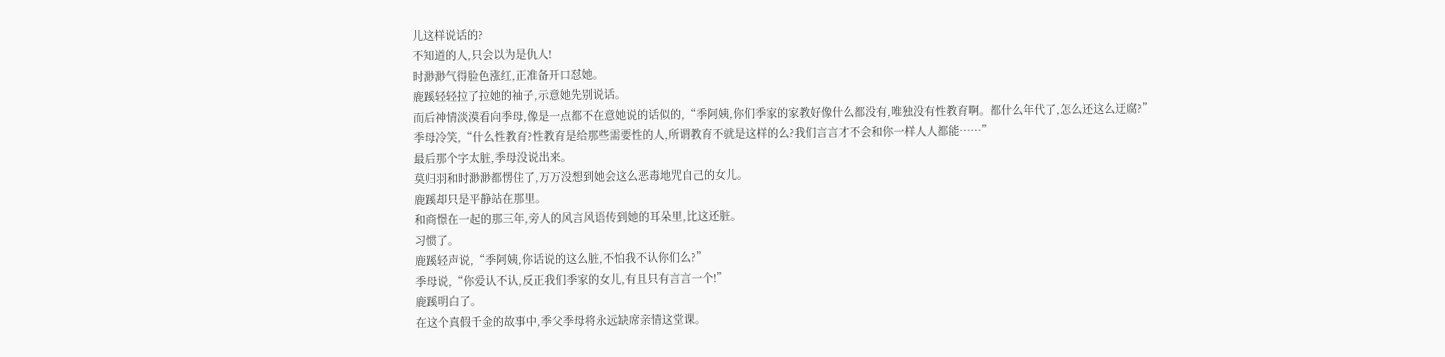儿这样说话的?
不知道的人,只会以为是仇人!
时渺渺气得脸色涨红,正准备开口怼她。
鹿蹊轻轻拉了拉她的袖子,示意她先别说话。
而后神情淡漠看向季母,像是一点都不在意她说的话似的,“季阿姨,你们季家的家教好像什么都没有,唯独没有性教育啊。都什么年代了,怎么还这么迂腐?”
季母冷笑,“什么性教育?性教育是给那些需要性的人,所谓教育不就是这样的么?我们言言才不会和你一样人人都能……”
最后那个字太脏,季母没说出来。
莫归羽和时渺渺都愣住了,万万没想到她会这么恶毒地咒自己的女儿。
鹿蹊却只是平静站在那里。
和商憬在一起的那三年,旁人的风言风语传到她的耳朵里,比这还脏。
习惯了。
鹿蹊轻声说,“季阿姨,你话说的这么脏,不怕我不认你们么?”
季母说,“你爱认不认,反正我们季家的女儿,有且只有言言一个!”
鹿蹊明白了。
在这个真假千金的故事中,季父季母将永远缺席亲情这堂课。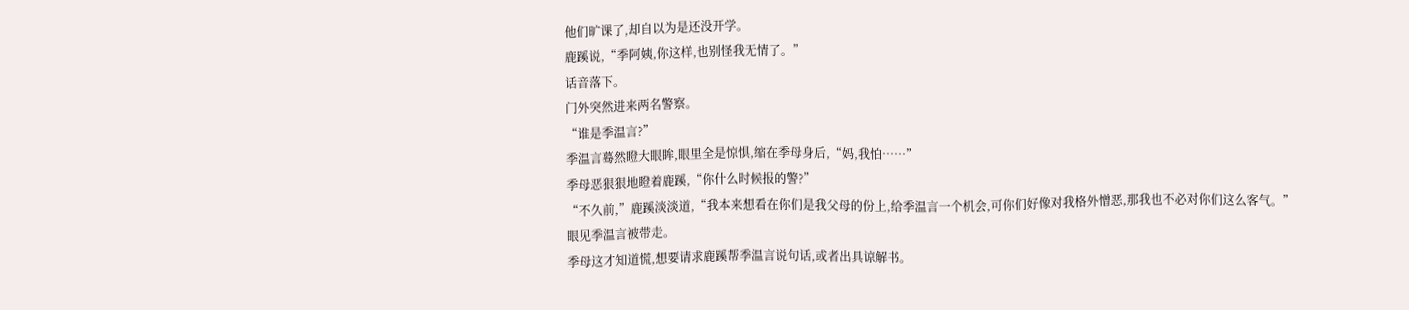他们旷课了,却自以为是还没开学。
鹿蹊说,“季阿姨,你这样,也别怪我无情了。”
话音落下。
门外突然进来两名警察。
“谁是季温言?”
季温言蓦然瞪大眼眸,眼里全是惊惧,缩在季母身后,“妈,我怕……”
季母恶狠狠地瞪着鹿蹊,“你什么时候报的警?”
“不久前,”鹿蹊淡淡道,“我本来想看在你们是我父母的份上,给季温言一个机会,可你们好像对我格外憎恶,那我也不必对你们这么客气。”
眼见季温言被带走。
季母这才知道慌,想要请求鹿蹊帮季温言说句话,或者出具谅解书。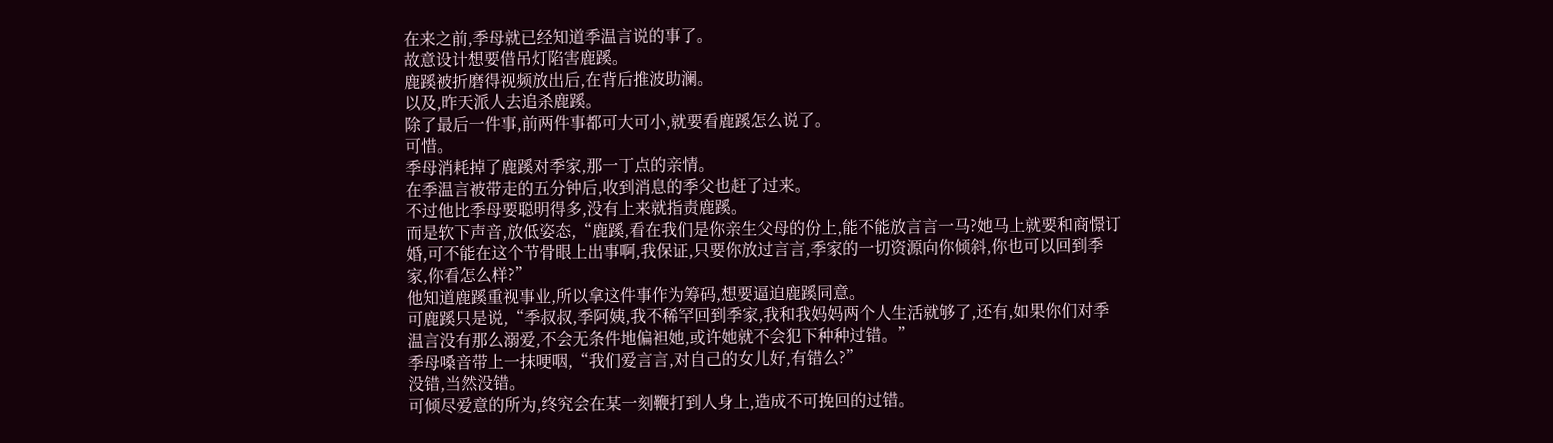在来之前,季母就已经知道季温言说的事了。
故意设计想要借吊灯陷害鹿蹊。
鹿蹊被折磨得视频放出后,在背后推波助澜。
以及,昨天派人去追杀鹿蹊。
除了最后一件事,前两件事都可大可小,就要看鹿蹊怎么说了。
可惜。
季母消耗掉了鹿蹊对季家,那一丁点的亲情。
在季温言被带走的五分钟后,收到消息的季父也赶了过来。
不过他比季母要聪明得多,没有上来就指责鹿蹊。
而是软下声音,放低姿态,“鹿蹊,看在我们是你亲生父母的份上,能不能放言言一马?她马上就要和商憬订婚,可不能在这个节骨眼上出事啊,我保证,只要你放过言言,季家的一切资源向你倾斜,你也可以回到季家,你看怎么样?”
他知道鹿蹊重视事业,所以拿这件事作为筹码,想要逼迫鹿蹊同意。
可鹿蹊只是说,“季叔叔,季阿姨,我不稀罕回到季家,我和我妈妈两个人生活就够了,还有,如果你们对季温言没有那么溺爱,不会无条件地偏袒她,或许她就不会犯下种种过错。”
季母嗓音带上一抹哽咽,“我们爱言言,对自己的女儿好,有错么?”
没错,当然没错。
可倾尽爱意的所为,终究会在某一刻鞭打到人身上,造成不可挽回的过错。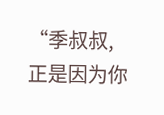“季叔叔,正是因为你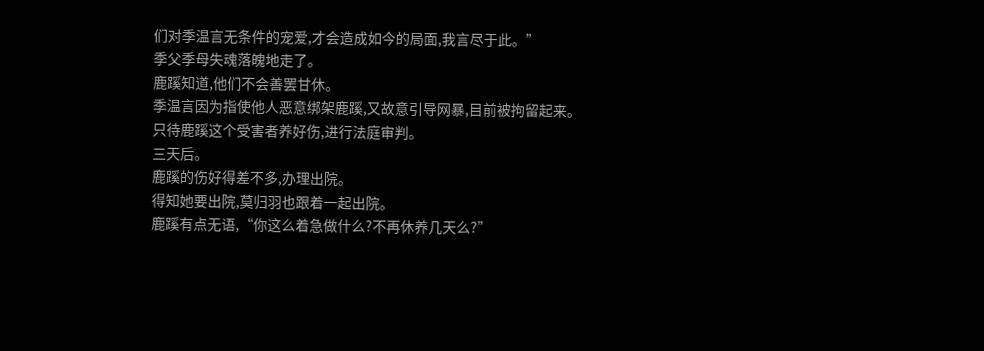们对季温言无条件的宠爱,才会造成如今的局面,我言尽于此。”
季父季母失魂落魄地走了。
鹿蹊知道,他们不会善罢甘休。
季温言因为指使他人恶意绑架鹿蹊,又故意引导网暴,目前被拘留起来。
只待鹿蹊这个受害者养好伤,进行法庭审判。
三天后。
鹿蹊的伤好得差不多,办理出院。
得知她要出院,莫归羽也跟着一起出院。
鹿蹊有点无语,“你这么着急做什么?不再休养几天么?”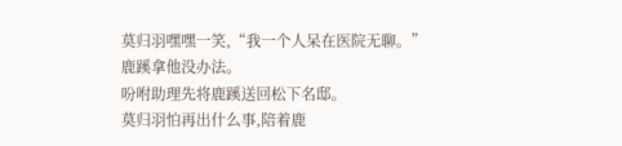莫归羽嘿嘿一笑,“我一个人呆在医院无聊。”
鹿蹊拿他没办法。
吩咐助理先将鹿蹊送回松下名邸。
莫归羽怕再出什么事,陪着鹿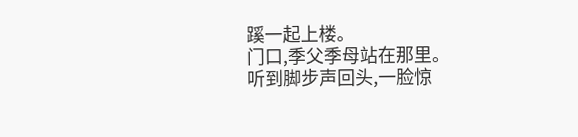蹊一起上楼。
门口,季父季母站在那里。
听到脚步声回头,一脸惊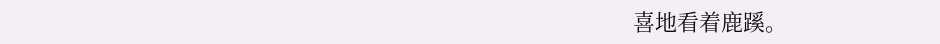喜地看着鹿蹊。